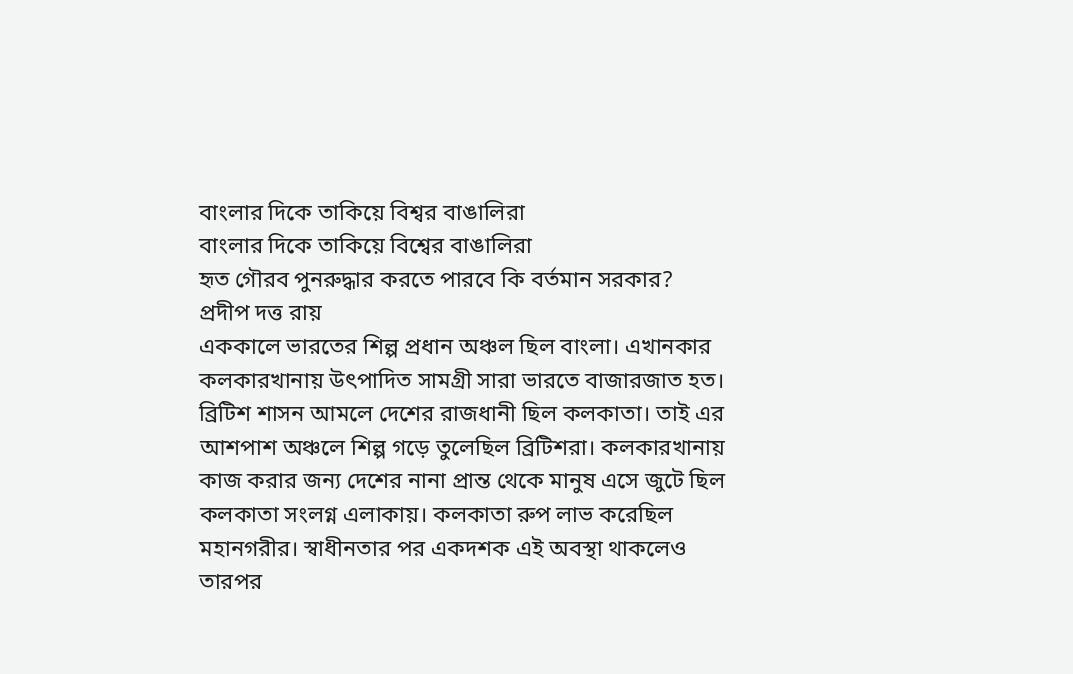বাংলার দিকে তাকিয়ে বিশ্বর বাঙালিরা
বাংলার দিকে তাকিয়ে বিশ্বের বাঙালিরা
হৃত গৌরব পুনরুদ্ধার করতে পারবে কি বর্তমান সরকার?
প্রদীপ দত্ত রায়
এককালে ভারতের শিল্প প্রধান অঞ্চল ছিল বাংলা। এখানকার কলকারখানায় উৎপাদিত সামগ্রী সারা ভারতে বাজারজাত হত। ব্রিটিশ শাসন আমলে দেশের রাজধানী ছিল কলকাতা। তাই এর আশপাশ অঞ্চলে শিল্প গড়ে তুলেছিল ব্রিটিশরা। কলকারখানায় কাজ করার জন্য দেশের নানা প্রান্ত থেকে মানুষ এসে জুটে ছিল কলকাতা সংলগ্ন এলাকায়। কলকাতা রুপ লাভ করেছিল মহানগরীর। স্বাধীনতার পর একদশক এই অবস্থা থাকলেও তারপর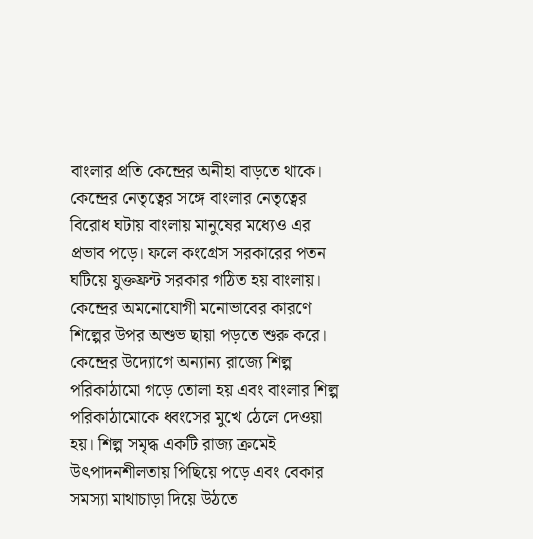বাংলার প্রতি কেন্দ্রের অনীহা বাড়তে থাকে। কেন্দ্রের নেতৃত্বের সঙ্গে বাংলার নেতৃত্বের বিরোধ ঘটায় বাংলায় মানুষের মধ্যেও এর প্রভাব পড়ে। ফলে কংগ্রেস সরকারের পতন ঘটিয়ে যুক্তফ্রন্ট সরকার গঠিত হয় বাংলায়। কেন্দ্রের অমনোযোগী মনোভাবের কারণে শিল্পের উপর অশুভ ছায়া পড়তে শুরু করে। কেন্দ্রের উদ্যোগে অন্যান্য রাজ্যে শিল্প পরিকাঠামো গড়ে তোলা হয় এবং বাংলার শিল্প পরিকাঠামোকে ধ্বংসের মুখে ঠেলে দেওয়া হয়। শিল্প সমৃদ্ধ একটি রাজ্য ক্রমেই উৎপাদনশীলতায় পিছিয়ে পড়ে এবং বেকার সমস্যা মাথাচাড়া দিয়ে উঠতে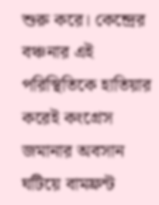শুরু করে। কেন্দ্রের বঞ্চনার এই পরিস্থিতিকে হাতিয়ার করেই কংগ্রেস জমানার অবসান ঘটিয়ে বামফ্রন্ট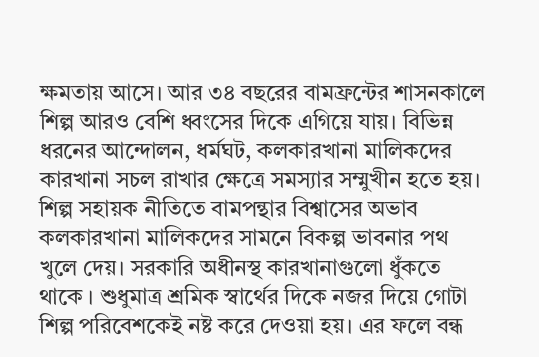ক্ষমতায় আসে। আর ৩৪ বছরের বামফ্রন্টের শাসনকালে শিল্প আরও বেশি ধ্বংসের দিকে এগিয়ে যায়। বিভিন্ন ধরনের আন্দোলন, ধর্মঘট, কলকারখানা মালিকদের কারখানা সচল রাখার ক্ষেত্রে সমস্যার সম্মুখীন হতে হয়। শিল্প সহায়ক নীতিতে বামপন্থার বিশ্বাসের অভাব কলকারখানা মালিকদের সামনে বিকল্প ভাবনার পথ খুলে দেয়। সরকারি অধীনস্থ কারখানাগুলো ধুঁকতে থাকে । শুধুমাত্র শ্রমিক স্বার্থের দিকে নজর দিয়ে গোটা শিল্প পরিবেশকেই নষ্ট করে দেওয়া হয়। এর ফলে বন্ধ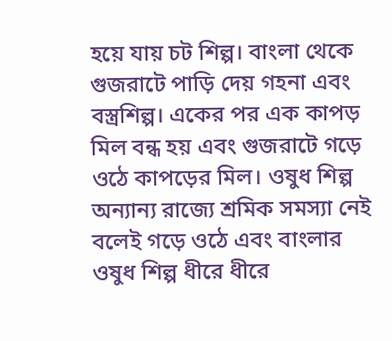হয়ে যায় চট শিল্প। বাংলা থেকে গুজরাটে পাড়ি দেয় গহনা এবং বস্ত্রশিল্প। একের পর এক কাপড় মিল বন্ধ হয় এবং গুজরাটে গড়ে ওঠে কাপড়ের মিল। ওষুধ শিল্প অন্যান্য রাজ্যে শ্রমিক সমস্যা নেই বলেই গড়ে ওঠে এবং বাংলার ওষুধ শিল্প ধীরে ধীরে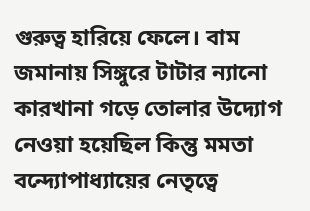গুরুত্ব হারিয়ে ফেলে। বাম জমানায় সিঙ্গুরে টাটার ন্যানো কারখানা গড়ে তোলার উদ্যোগ নেওয়া হয়েছিল কিন্তু মমতা বন্দ্যোপাধ্যায়ের নেতৃত্বে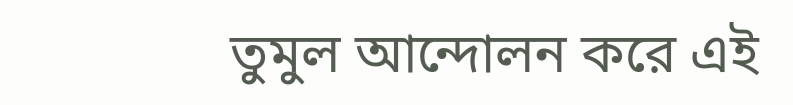তুমুল আন্দোলন করে এই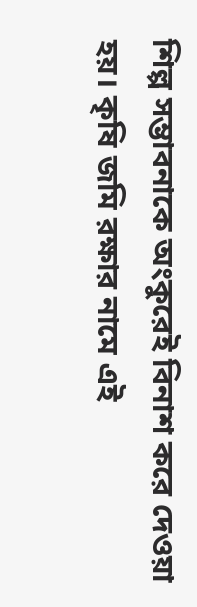শিল্প সম্ভাবনাকে অংকুরেই বিনাশ করে দেওয়া হয়। কৃষি জমি রক্ষার নামে এই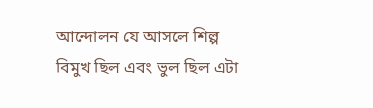আন্দোলন যে আসলে শিল্প বিমুখ ছিল এবং ভুল ছিল এটা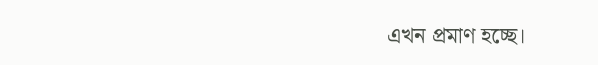এখন প্রমাণ হচ্ছে।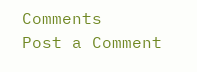Comments
Post a Comment